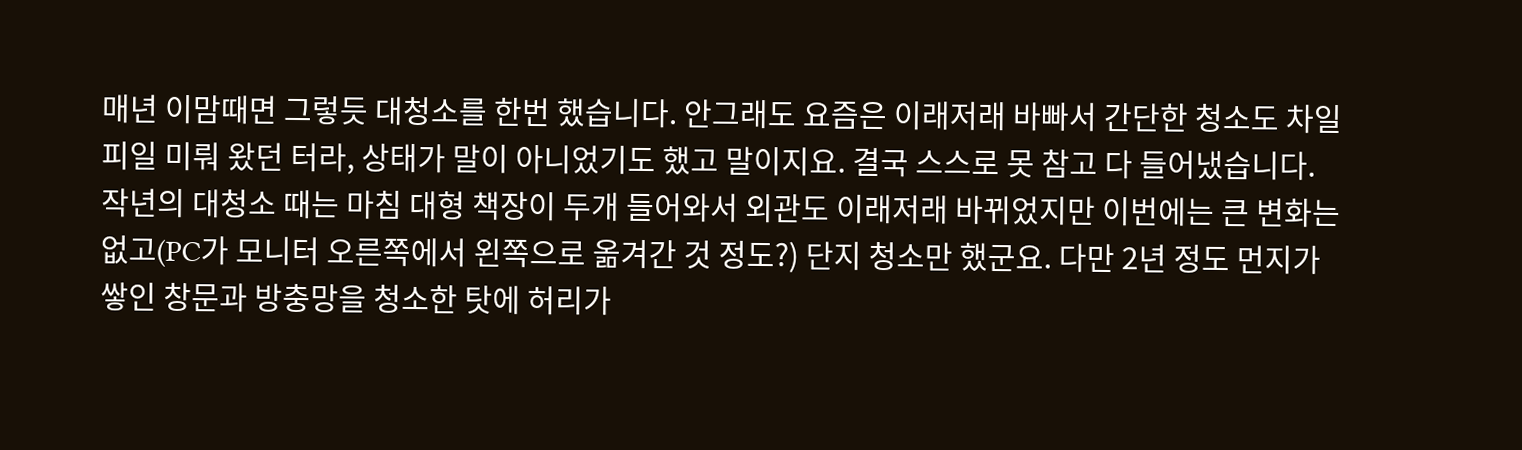매년 이맘때면 그렇듯 대청소를 한번 했습니다. 안그래도 요즘은 이래저래 바빠서 간단한 청소도 차일피일 미뤄 왔던 터라, 상태가 말이 아니었기도 했고 말이지요. 결국 스스로 못 참고 다 들어냈습니다.
작년의 대청소 때는 마침 대형 책장이 두개 들어와서 외관도 이래저래 바뀌었지만 이번에는 큰 변화는 없고(PC가 모니터 오른쪽에서 왼쪽으로 옮겨간 것 정도?) 단지 청소만 했군요. 다만 2년 정도 먼지가 쌓인 창문과 방충망을 청소한 탓에 허리가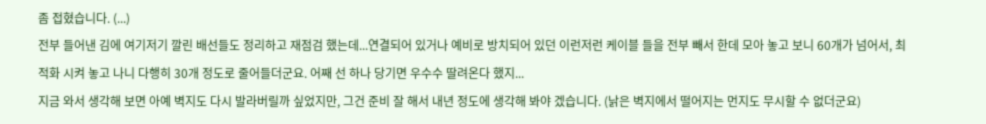좀 접혔습니다. (...)
전부 들어낸 김에 여기저기 깔린 배선들도 정리하고 재점검 했는데...연결되어 있거나 예비로 방치되어 있던 이런저런 케이블 들을 전부 빼서 한데 모아 놓고 보니 60개가 넘어서, 최적화 시켜 놓고 나니 다행히 30개 정도로 줄어들더군요. 어째 선 하나 당기면 우수수 딸려온다 했지...
지금 와서 생각해 보면 아예 벽지도 다시 발라버릴까 싶었지만, 그건 준비 잘 해서 내년 정도에 생각해 봐야 겠습니다. (낡은 벽지에서 떨어지는 먼지도 무시할 수 없더군요)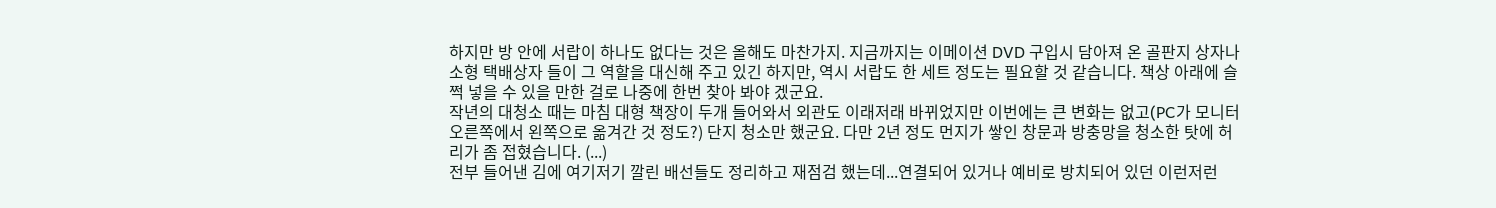하지만 방 안에 서랍이 하나도 없다는 것은 올해도 마찬가지. 지금까지는 이메이션 DVD 구입시 담아져 온 골판지 상자나 소형 택배상자 들이 그 역할을 대신해 주고 있긴 하지만, 역시 서랍도 한 세트 정도는 필요할 것 같습니다. 책상 아래에 슬쩍 넣을 수 있을 만한 걸로 나중에 한번 찾아 봐야 겠군요.
작년의 대청소 때는 마침 대형 책장이 두개 들어와서 외관도 이래저래 바뀌었지만 이번에는 큰 변화는 없고(PC가 모니터 오른쪽에서 왼쪽으로 옮겨간 것 정도?) 단지 청소만 했군요. 다만 2년 정도 먼지가 쌓인 창문과 방충망을 청소한 탓에 허리가 좀 접혔습니다. (...)
전부 들어낸 김에 여기저기 깔린 배선들도 정리하고 재점검 했는데...연결되어 있거나 예비로 방치되어 있던 이런저런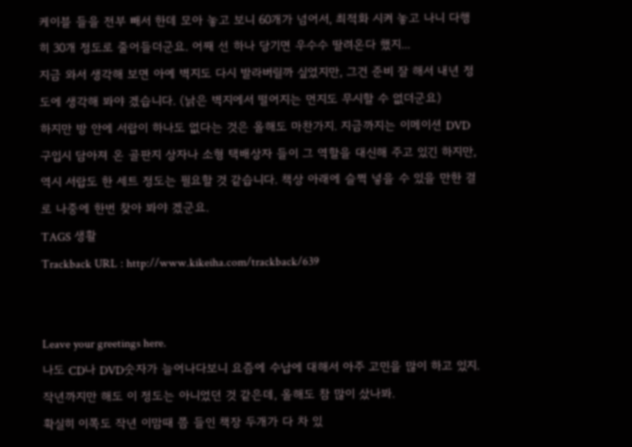케이블 들을 전부 빼서 한데 모아 놓고 보니 60개가 넘어서, 최적화 시켜 놓고 나니 다행히 30개 정도로 줄어들더군요. 어째 선 하나 당기면 우수수 딸려온다 했지...
지금 와서 생각해 보면 아예 벽지도 다시 발라버릴까 싶었지만, 그건 준비 잘 해서 내년 정도에 생각해 봐야 겠습니다. (낡은 벽지에서 떨어지는 먼지도 무시할 수 없더군요)
하지만 방 안에 서랍이 하나도 없다는 것은 올해도 마찬가지. 지금까지는 이메이션 DVD 구입시 담아져 온 골판지 상자나 소형 택배상자 들이 그 역할을 대신해 주고 있긴 하지만, 역시 서랍도 한 세트 정도는 필요할 것 같습니다. 책상 아래에 슬쩍 넣을 수 있을 만한 걸로 나중에 한번 찾아 봐야 겠군요.
TAGS 생활
Trackback URL : http://www.kikeiha.com/trackback/639


Leave your greetings here.
나도 CD나 DVD숫자가 늘어나다보니 요즘에 수납에 대해서 아주 고민을 많이 하고 있지. 작년까지만 해도 이 정도는 아니었던 것 같은데, 올해도 참 많이 샀나봐.
확실히 이쪽도 작년 이맘때 쯤 들인 책장 두개가 다 차 있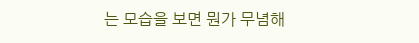는 모습을 보면 뭔가 무념해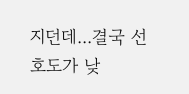지던데...결국 선호도가 낮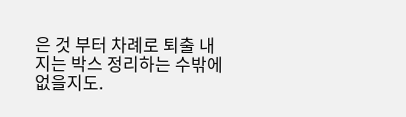은 것 부터 차례로 퇴출 내지는 박스 정리하는 수밖에 없을지도.